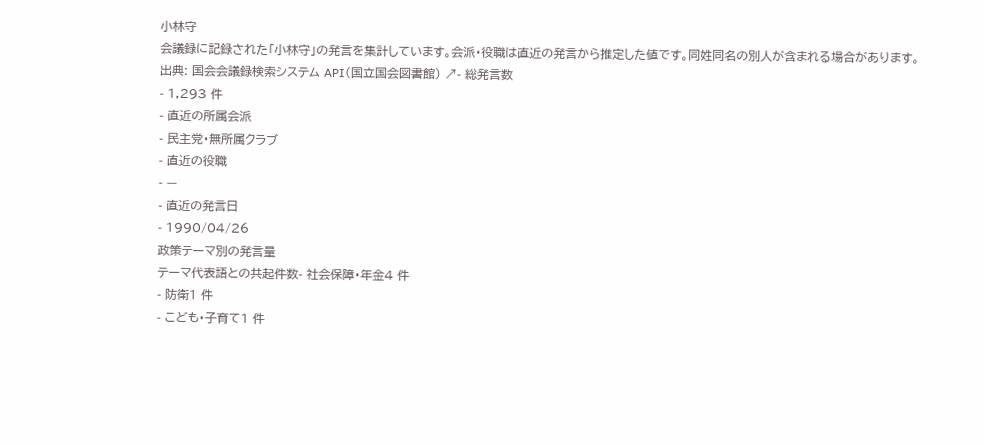小林守
会議録に記録された「小林守」の発言を集計しています。会派・役職は直近の発言から推定した値です。同姓同名の別人が含まれる場合があります。
出典: 国会会議録検索システム API(国立国会図書館) ↗- 総発言数
- 1,293 件
- 直近の所属会派
- 民主党・無所属クラブ
- 直近の役職
- —
- 直近の発言日
- 1990/04/26
政策テーマ別の発言量
テーマ代表語との共起件数- 社会保障・年金4 件
- 防衛1 件
- こども・子育て1 件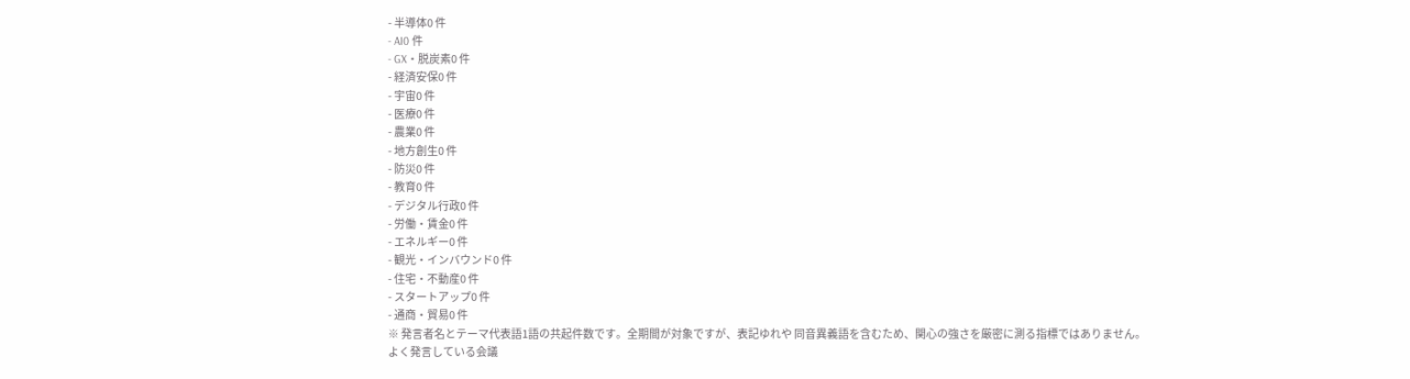- 半導体0 件
- AI0 件
- GX・脱炭素0 件
- 経済安保0 件
- 宇宙0 件
- 医療0 件
- 農業0 件
- 地方創生0 件
- 防災0 件
- 教育0 件
- デジタル行政0 件
- 労働・賃金0 件
- エネルギー0 件
- 観光・インバウンド0 件
- 住宅・不動産0 件
- スタートアップ0 件
- 通商・貿易0 件
※ 発言者名とテーマ代表語1語の共起件数です。全期間が対象ですが、表記ゆれや 同音異義語を含むため、関心の強さを厳密に測る指標ではありません。
よく発言している会議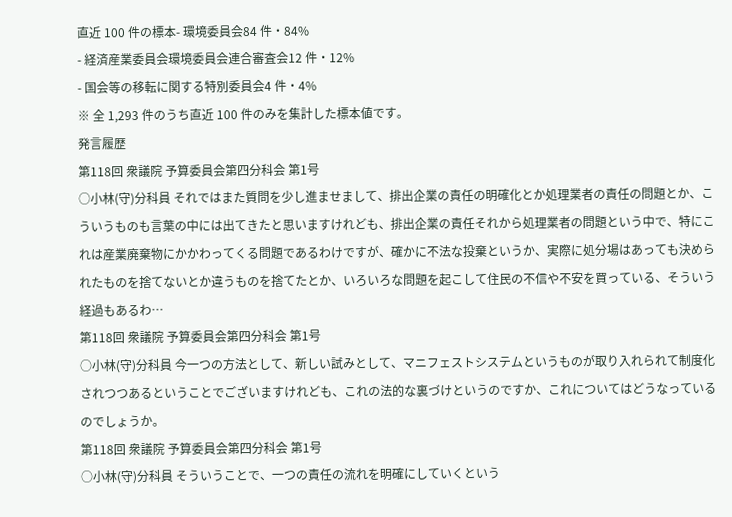直近 100 件の標本- 環境委員会84 件・84%
- 経済産業委員会環境委員会連合審査会12 件・12%
- 国会等の移転に関する特別委員会4 件・4%
※ 全 1,293 件のうち直近 100 件のみを集計した標本値です。
発言履歴
第118回 衆議院 予算委員会第四分科会 第1号
○小林(守)分科員 それではまた質問を少し進ませまして、排出企業の責任の明確化とか処理業者の責任の問題とか、こういうものも言葉の中には出てきたと思いますけれども、排出企業の責任それから処理業者の問題という中で、特にこれは産業廃棄物にかかわってくる問題であるわけですが、確かに不法な投棄というか、実際に処分場はあっても決められたものを捨てないとか違うものを捨てたとか、いろいろな問題を起こして住民の不信や不安を買っている、そういう経過もあるわ…
第118回 衆議院 予算委員会第四分科会 第1号
○小林(守)分科員 今一つの方法として、新しい試みとして、マニフェストシステムというものが取り入れられて制度化されつつあるということでございますけれども、これの法的な裏づけというのですか、これについてはどうなっているのでしょうか。
第118回 衆議院 予算委員会第四分科会 第1号
○小林(守)分科員 そういうことで、一つの責任の流れを明確にしていくという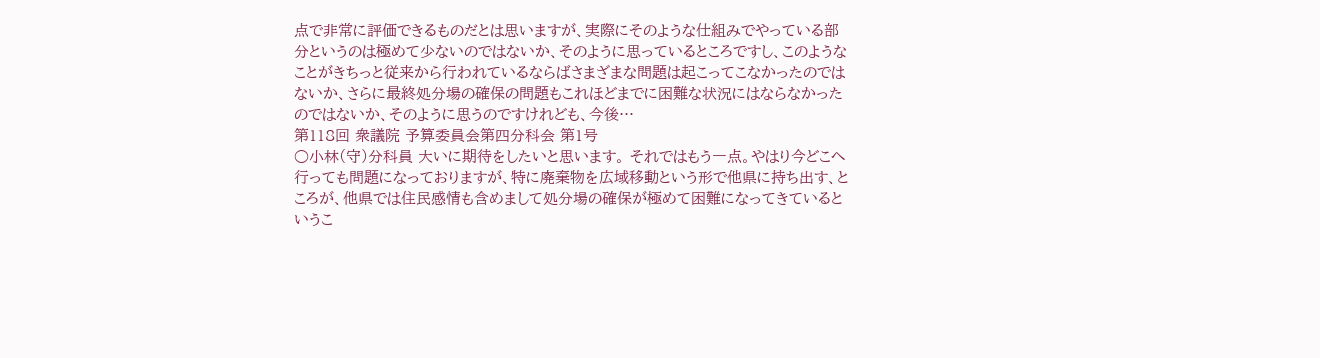点で非常に評価できるものだとは思いますが、実際にそのような仕組みでやっている部分というのは極めて少ないのではないか、そのように思っているところですし、このようなことがきちっと従来から行われているならばさまざまな問題は起こってこなかったのではないか、さらに最終処分場の確保の問題もこれほどまでに困難な状況にはならなかったのではないか、そのように思うのですけれども、今後…
第118回 衆議院 予算委員会第四分科会 第1号
○小林(守)分科員 大いに期待をしたいと思います。 それではもう一点。やはり今どこへ行っても問題になっておりますが、特に廃棄物を広域移動という形で他県に持ち出す、ところが、他県では住民感情も含めまして処分場の確保が極めて困難になってきているというこ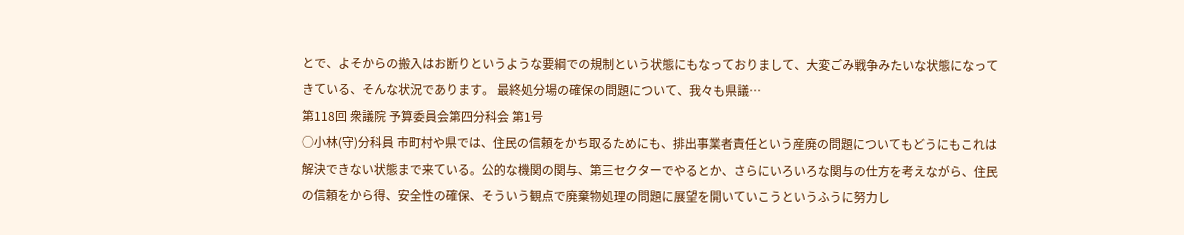とで、よそからの搬入はお断りというような要綱での規制という状態にもなっておりまして、大変ごみ戦争みたいな状態になってきている、そんな状況であります。 最終処分場の確保の問題について、我々も県議…
第118回 衆議院 予算委員会第四分科会 第1号
○小林(守)分科員 市町村や県では、住民の信頼をかち取るためにも、排出事業者責任という産廃の問題についてもどうにもこれは解決できない状態まで来ている。公的な機関の関与、第三セクターでやるとか、さらにいろいろな関与の仕方を考えながら、住民の信頼をから得、安全性の確保、そういう観点で廃棄物処理の問題に展望を開いていこうというふうに努力し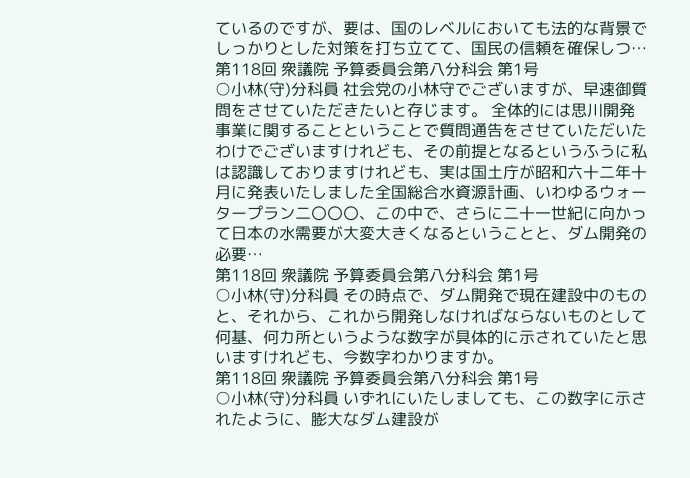ているのですが、要は、国のレベルにおいても法的な背景でしっかりとした対策を打ち立てて、国民の信頼を確保しつ…
第118回 衆議院 予算委員会第八分科会 第1号
○小林(守)分科員 社会党の小林守でございますが、早速御質問をさせていただきたいと存じます。 全体的には思川開発事業に関することということで質問通告をさせていただいたわけでございますけれども、その前提となるというふうに私は認識しておりますけれども、実は国土庁が昭和六十二年十月に発表いたしました全国総合水資源計画、いわゆるウォータープラン二〇〇〇、この中で、さらに二十一世紀に向かって日本の水需要が大変大きくなるということと、ダム開発の必要…
第118回 衆議院 予算委員会第八分科会 第1号
○小林(守)分科員 その時点で、ダム開発で現在建設中のものと、それから、これから開発しなければならないものとして何基、何カ所というような数字が具体的に示されていたと思いますけれども、今数字わかりますか。
第118回 衆議院 予算委員会第八分科会 第1号
○小林(守)分科員 いずれにいたしましても、この数字に示されたように、膨大なダム建設が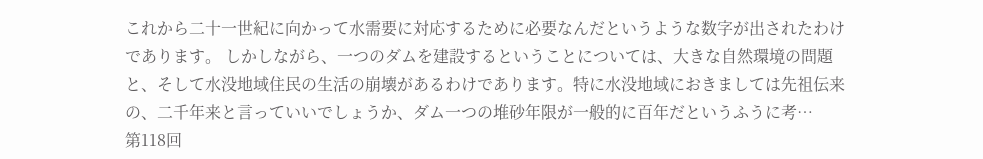これから二十一世紀に向かって水需要に対応するために必要なんだというような数字が出されたわけであります。 しかしながら、一つのダムを建設するということについては、大きな自然環境の問題と、そして水没地域住民の生活の崩壊があるわけであります。特に水没地域におきましては先祖伝来の、二千年来と言っていいでしょうか、ダム一つの堆砂年限が一般的に百年だというふうに考…
第118回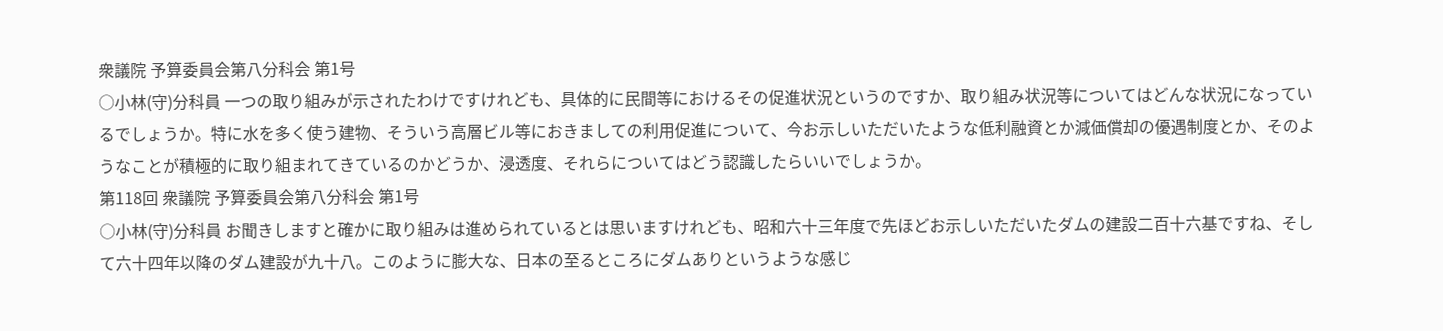衆議院 予算委員会第八分科会 第1号
○小林(守)分科員 一つの取り組みが示されたわけですけれども、具体的に民間等におけるその促進状況というのですか、取り組み状況等についてはどんな状況になっているでしょうか。特に水を多く使う建物、そういう高層ビル等におきましての利用促進について、今お示しいただいたような低利融資とか減価償却の優遇制度とか、そのようなことが積極的に取り組まれてきているのかどうか、浸透度、それらについてはどう認識したらいいでしょうか。
第118回 衆議院 予算委員会第八分科会 第1号
○小林(守)分科員 お聞きしますと確かに取り組みは進められているとは思いますけれども、昭和六十三年度で先ほどお示しいただいたダムの建設二百十六基ですね、そして六十四年以降のダム建設が九十八。このように膨大な、日本の至るところにダムありというような感じ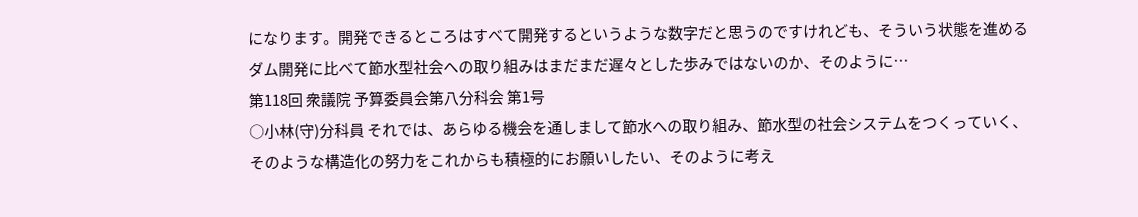になります。開発できるところはすべて開発するというような数字だと思うのですけれども、そういう状態を進めるダム開発に比べて節水型社会への取り組みはまだまだ遅々とした歩みではないのか、そのように…
第118回 衆議院 予算委員会第八分科会 第1号
○小林(守)分科員 それでは、あらゆる機会を通しまして節水への取り組み、節水型の社会システムをつくっていく、そのような構造化の努力をこれからも積極的にお願いしたい、そのように考え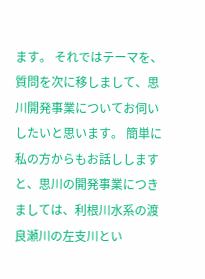ます。 それではテーマを、質問を次に移しまして、思川開発事業についてお伺いしたいと思います。 簡単に私の方からもお話ししますと、思川の開発事業につきましては、利根川水系の渡良瀬川の左支川とい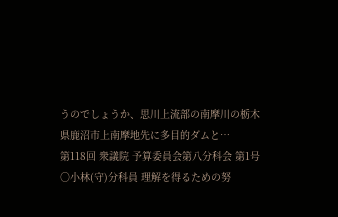うのでしょうか、思川上流部の南摩川の栃木県鹿沼市上南摩地先に多目的ダムと…
第118回 衆議院 予算委員会第八分科会 第1号
○小林(守)分科員 理解を得るための努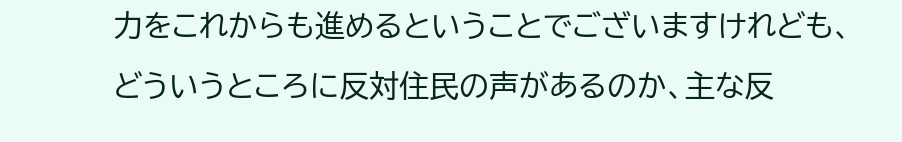力をこれからも進めるということでございますけれども、どういうところに反対住民の声があるのか、主な反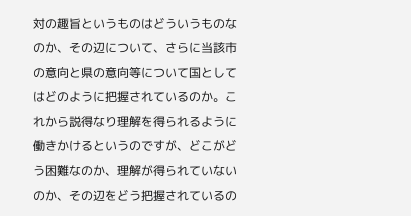対の趣旨というものはどういうものなのか、その辺について、さらに当該市の意向と県の意向等について国としてはどのように把握されているのか。これから説得なり理解を得られるように働きかけるというのですが、どこがどう困難なのか、理解が得られていないのか、その辺をどう把握されているの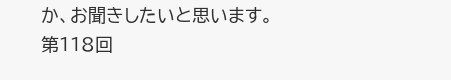か、お聞きしたいと思います。
第118回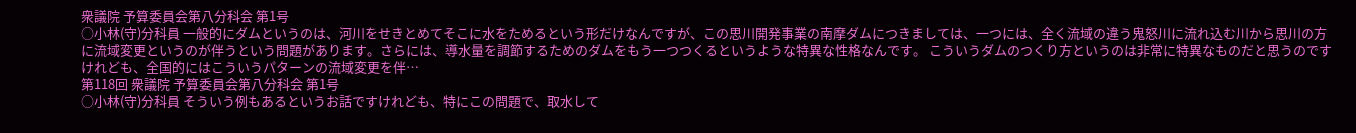衆議院 予算委員会第八分科会 第1号
○小林(守)分科員 一般的にダムというのは、河川をせきとめてそこに水をためるという形だけなんですが、この思川開発事業の南摩ダムにつきましては、一つには、全く流域の違う鬼怒川に流れ込む川から思川の方に流域変更というのが伴うという問題があります。さらには、導水量を調節するためのダムをもう一つつくるというような特異な性格なんです。 こういうダムのつくり方というのは非常に特異なものだと思うのですけれども、全国的にはこういうパターンの流域変更を伴…
第118回 衆議院 予算委員会第八分科会 第1号
○小林(守)分科員 そういう例もあるというお話ですけれども、特にこの問題で、取水して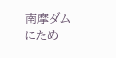南摩ダムにため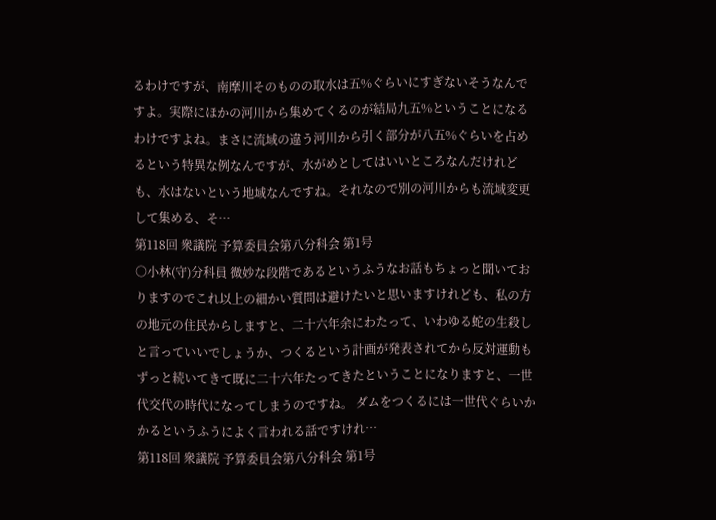るわけですが、南摩川そのものの取水は五%ぐらいにすぎないそうなんですよ。実際にほかの河川から集めてくるのが結局九五%ということになるわけですよね。まさに流域の違う河川から引く部分が八五%ぐらいを占めるという特異な例なんですが、水がめとしてはいいところなんだけれども、水はないという地域なんですね。それなので別の河川からも流域変更して集める、そ…
第118回 衆議院 予算委員会第八分科会 第1号
○小林(守)分科員 微妙な段階であるというふうなお話もちょっと聞いておりますのでこれ以上の細かい質問は避けたいと思いますけれども、私の方の地元の住民からしますと、二十六年余にわたって、いわゆる蛇の生殺しと言っていいでしょうか、つくるという計画が発表されてから反対運動もずっと続いてきて既に二十六年たってきたということになりますと、一世代交代の時代になってしまうのですね。 ダムをつくるには一世代ぐらいかかるというふうによく言われる話ですけれ…
第118回 衆議院 予算委員会第八分科会 第1号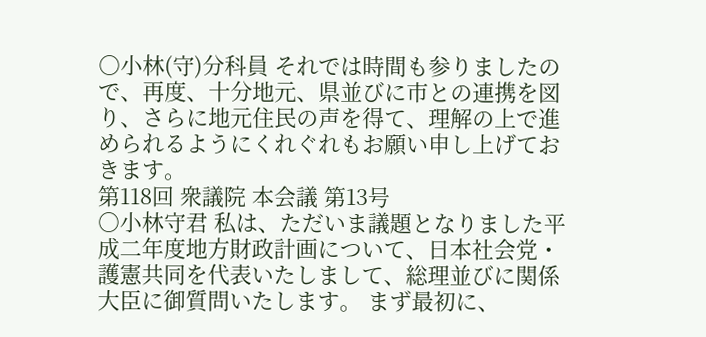○小林(守)分科員 それでは時間も参りましたので、再度、十分地元、県並びに市との連携を図り、さらに地元住民の声を得て、理解の上で進められるようにくれぐれもお願い申し上げておきます。
第118回 衆議院 本会議 第13号
○小林守君 私は、ただいま議題となりました平成二年度地方財政計画について、日本社会党・護憲共同を代表いたしまして、総理並びに関係大臣に御質問いたします。 まず最初に、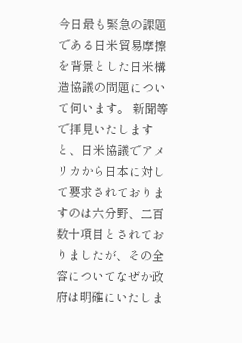今日最も緊急の課題である日米貿易摩擦を背景とした日米構造協議の問題について伺います。 新聞等で拝見いたしますと、日米協議でアメリカから日本に対して要求されておりますのは六分野、二百数十項目とされておりましたが、その全容についてなぜか政府は明確にいたしま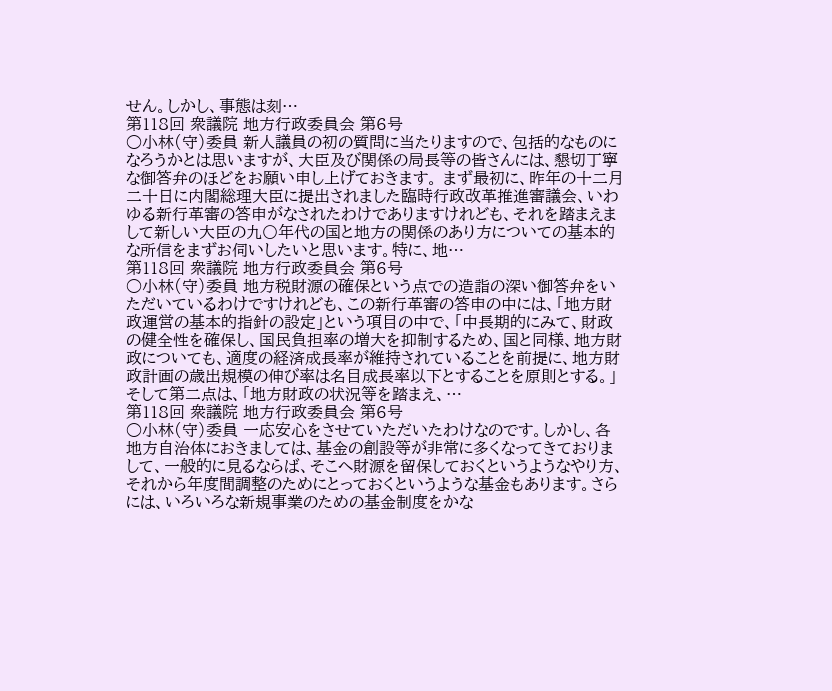せん。しかし、事態は刻…
第118回 衆議院 地方行政委員会 第6号
○小林(守)委員 新人議員の初の質問に当たりますので、包括的なものになろうかとは思いますが、大臣及び関係の局長等の皆さんには、懇切丁寧な御答弁のほどをお願い申し上げておきます。 まず最初に、昨年の十二月二十日に内閣総理大臣に提出されました臨時行政改革推進審議会、いわゆる新行革審の答申がなされたわけでありますけれども、それを踏まえまして新しい大臣の九〇年代の国と地方の関係のあり方についての基本的な所信をまずお伺いしたいと思います。特に、地…
第118回 衆議院 地方行政委員会 第6号
○小林(守)委員 地方税財源の確保という点での造詣の深い御答弁をいただいているわけですけれども、この新行革審の答申の中には、「地方財政運営の基本的指針の設定」という項目の中で、「中長期的にみて、財政の健全性を確保し、国民負担率の増大を抑制するため、国と同様、地方財政についても、適度の経済成長率が維持されていることを前提に、地方財政計画の歳出規模の伸び率は名目成長率以下とすることを原則とする。」そして第二点は、「地方財政の状況等を踏まえ、…
第118回 衆議院 地方行政委員会 第6号
○小林(守)委員 一応安心をさせていただいたわけなのです。しかし、各地方自治体におきましては、基金の創設等が非常に多くなってきておりまして、一般的に見るならば、そこへ財源を留保しておくというようなやり方、それから年度間調整のためにとっておくというような基金もあります。さらには、いろいろな新規事業のための基金制度をかな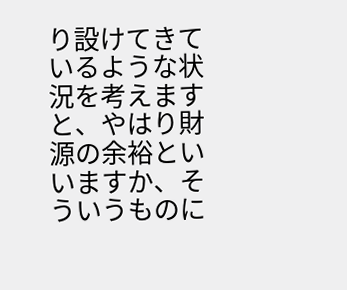り設けてきているような状況を考えますと、やはり財源の余裕といいますか、そういうものに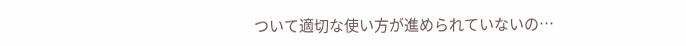ついて適切な使い方が進められていないの…